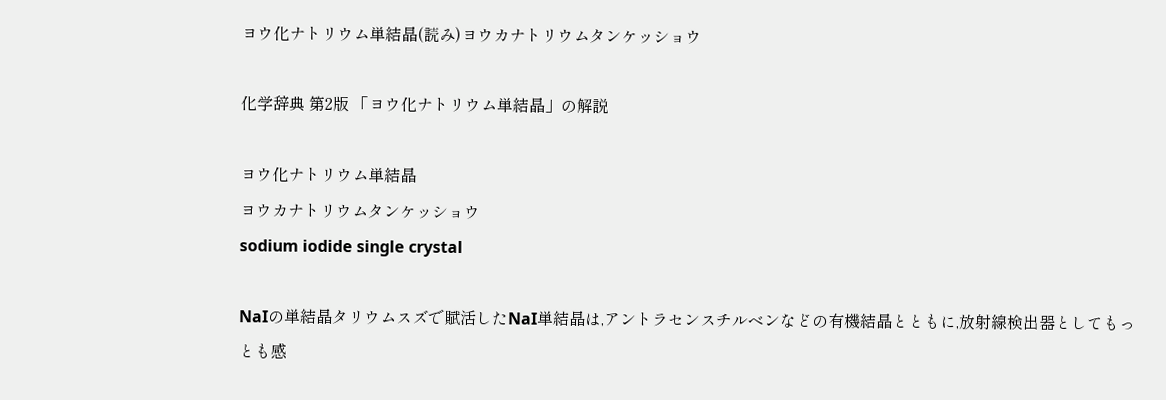ヨウ化ナトリウム単結晶(読み)ヨウカナトリウムタンケッショウ

化学辞典 第2版 「ヨウ化ナトリウム単結晶」の解説

ヨウ化ナトリウム単結晶
ヨウカナトリウムタンケッショウ
sodium iodide single crystal

NaIの単結晶タリウムスズで賦活したNaI単結晶は,アントラセンスチルベンなどの有機結晶とともに,放射線検出器としてもっとも感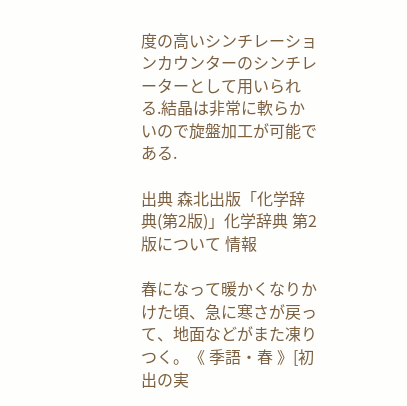度の高いシンチレーションカウンターのシンチレーターとして用いられる.結晶は非常に軟らかいので旋盤加工が可能である.

出典 森北出版「化学辞典(第2版)」化学辞典 第2版について 情報

春になって暖かくなりかけた頃、急に寒さが戻って、地面などがまた凍りつく。《 季語・春 》[初出の実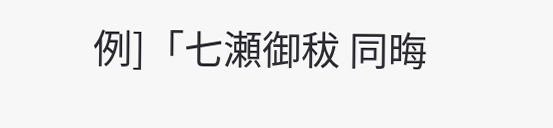例]「七瀬御秡 同晦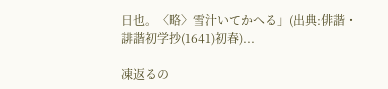日也。〈略〉雪汁いてかへる」(出典:俳諧・誹諧初学抄(1641)初春)...

凍返るの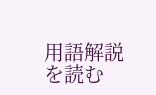用語解説を読む